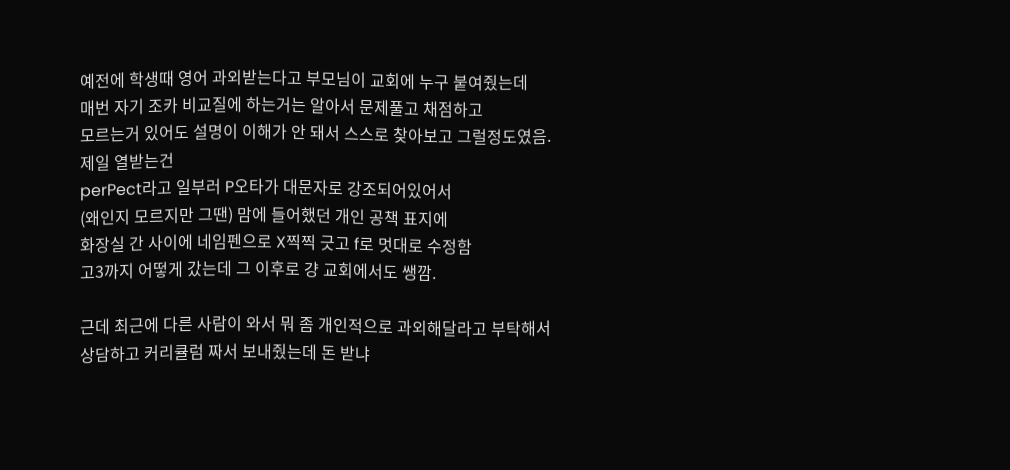예전에 학생때 영어 과외받는다고 부모님이 교회에 누구 붙여줬는데
매번 자기 조카 비교질에 하는거는 알아서 문제풀고 채점하고
모르는거 있어도 설명이 이해가 안 돼서 스스로 찾아보고 그럴정도였음.
제일 열받는건
perPect라고 일부러 P오타가 대문자로 강조되어있어서
(왜인지 모르지만 그땐) 맘에 들어했던 개인 공책 표지에
화장실 간 사이에 네임펜으로 X찍찍 긋고 f로 멋대로 수정함
고3까지 어떻게 갔는데 그 이후로 걍 교회에서도 쌩깜.

근데 최근에 다른 사람이 와서 뭐 좀 개인적으로 과외해달라고 부탁해서
상담하고 커리큘럼 짜서 보내줬는데 돈 받냐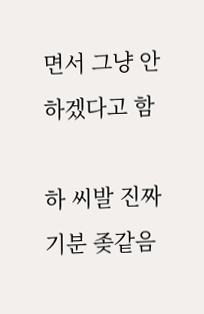면서 그냥 안 하겠다고 함

하 씨발 진짜 기분 좆같음